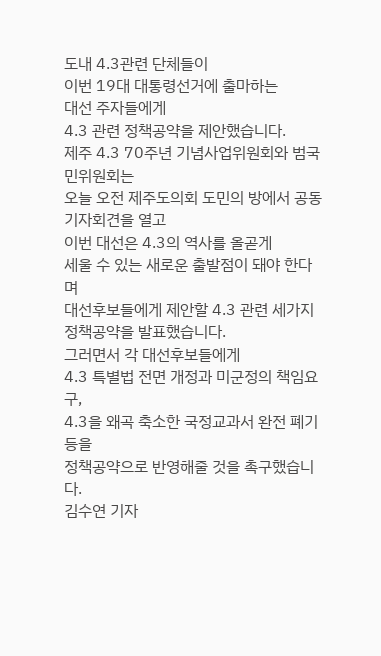도내 4.3관련 단체들이
이번 19대 대통령선거에 출마하는
대선 주자들에게
4.3 관련 정책공약을 제안했습니다.
제주 4.3 70주년 기념사업위원회와 범국민위원회는
오늘 오전 제주도의회 도민의 방에서 공동기자회견을 열고
이번 대선은 4.3의 역사를 올곧게
세울 수 있는 새로운 출발점이 돼야 한다며
대선후보들에게 제안할 4.3 관련 세가지 정책공약을 발표했습니다.
그러면서 각 대선후보들에게
4.3 특별법 전면 개정과 미군정의 책임요구,
4.3을 왜곡 축소한 국정교과서 완전 폐기 등을
정책공약으로 반영해줄 것을 촉구했습니다.
김수연 기자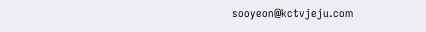sooyeon@kctvjeju.com